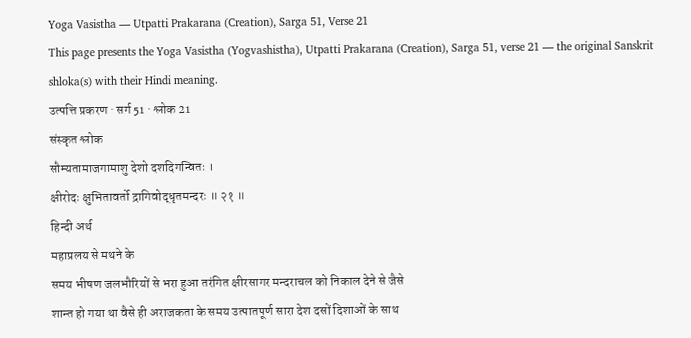Yoga Vasistha — Utpatti Prakarana (Creation), Sarga 51, Verse 21
This page presents the Yoga Vasistha (Yogvashistha), Utpatti Prakarana (Creation), Sarga 51, verse 21 — the original Sanskrit shloka(s) with their Hindi meaning.
उत्पत्ति प्रकरण · सर्ग 51 · श्लोक 21
संस्कृत श्लोक
सौम्यतामाजगामाशु देशो दशदिगन्वितः ।
क्षीरोदः क्षुभितावर्तो द्रागिवोद्धृतमन्दरः ॥ २१ ॥
हिन्दी अर्थ
महाप्रलय से मथने के
समय भीषण जलभौरियों से भरा हुआ तरंगित क्षीरसागर मन्दराचल को निकाल देने से जैसे
शान्त हो गया था वैसे ही अराजकता के समय उत्पातपूर्ण सारा देश दसों दिशाओं के साथ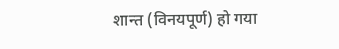शान्त (विनयपूर्ण) हो गया